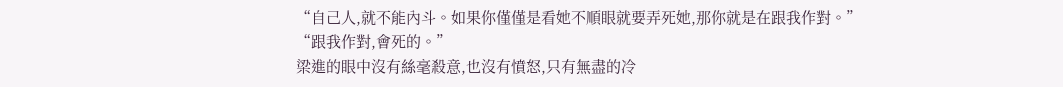“自己人,就不能內斗。如果你僅僅是看她不順眼就要弄死她,那你就是在跟我作對。”
“跟我作對,會死的。”
梁進的眼中沒有絲毫殺意,也沒有憤怒,只有無盡的冷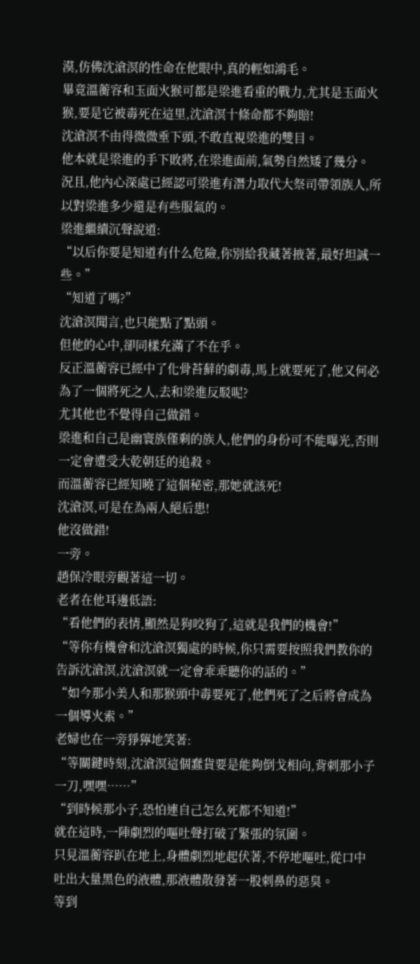漠,仿佛沈滄溟的性命在他眼中,真的輕如鴻毛。
畢竟溫蘅容和玉面火猴可都是梁進看重的戰力,尤其是玉面火猴,要是它被毒死在這里,沈滄溟十條命都不夠賠!
沈滄溟不由得微微垂下頭,不敢直視梁進的雙目。
他本就是梁進的手下敗將,在梁進面前,氣勢自然矮了幾分。
況且,他內心深處已經認可梁進有潛力取代大祭司帶領族人,所以對梁進多少還是有些服氣的。
梁進繼續沉聲說道:
“以后你要是知道有什么危險,你別給我藏著掖著,最好坦誠一些。”
“知道了嗎?”
沈滄溟聞言,也只能點了點頭。
但他的心中,卻同樣充滿了不在乎。
反正溫蘅容已經中了化骨苔蘚的劇毒,馬上就要死了,他又何必為了一個將死之人,去和梁進反駁呢?
尤其他也不覺得自己做錯。
梁進和自己是幽寰族僅剩的族人,他們的身份可不能曝光,否則一定會遭受大乾朝廷的追殺。
而溫蘅容已經知曉了這個秘密,那她就該死!
沈滄溟,可是在為兩人絕后患!
他沒做錯!
一旁。
趙保冷眼旁觀著這一切。
老者在他耳邊低語:
“看他們的表情,顯然是狗咬狗了,這就是我們的機會!”
“等你有機會和沈滄溟獨處的時候,你只需要按照我們教你的告訴沈滄溟,沈滄溟就一定會乖乖聽你的話的。”
“如今那小美人和那猴頭中毒要死了,他們死了之后將會成為一個導火索。”
老婦也在一旁猙獰地笑著:
“等關鍵時刻,沈滄溟這個蠢貨要是能夠倒戈相向,背刺那小子一刀,嘿嘿……”
“到時候那小子,恐怕連自己怎么死都不知道!”
就在這時,一陣劇烈的嘔吐聲打破了緊張的氛圍。
只見溫蘅容趴在地上,身體劇烈地起伏著,不停地嘔吐,從口中吐出大量黑色的液體,那液體散發著一股刺鼻的惡臭。
等到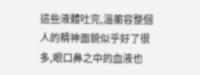這些液體吐完,溫蘅容整個人的精神面貌似乎好了很多,眼口鼻之中的血液也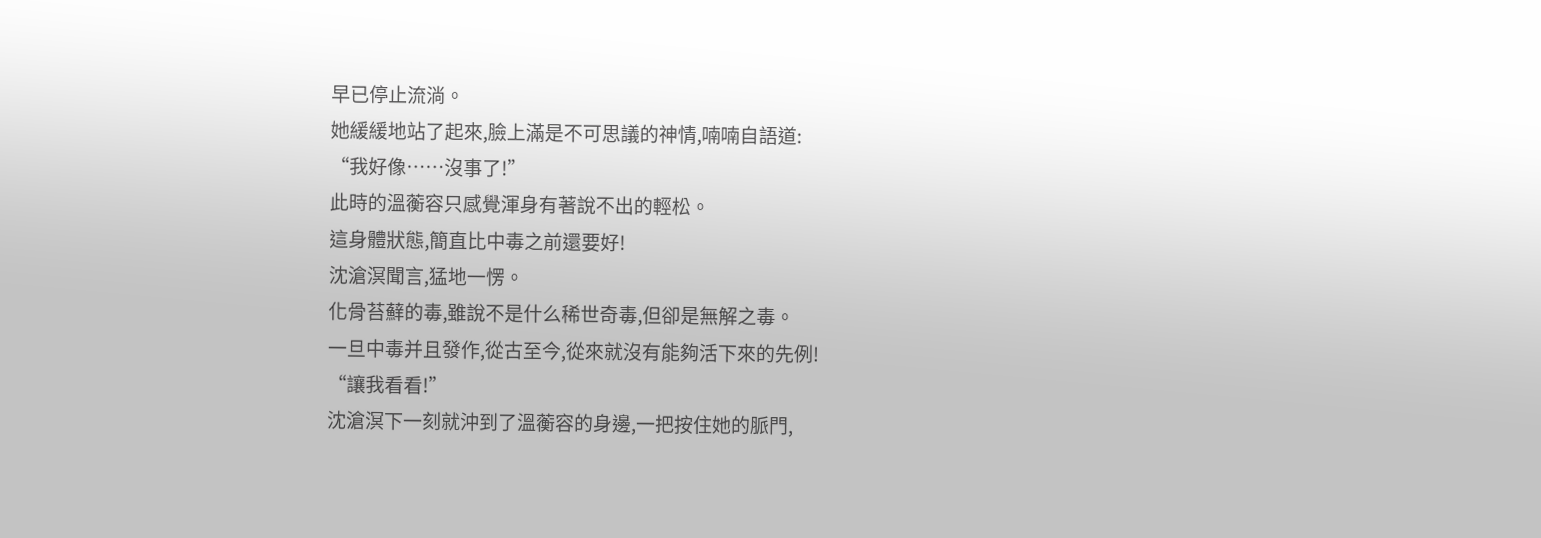早已停止流淌。
她緩緩地站了起來,臉上滿是不可思議的神情,喃喃自語道:
“我好像……沒事了!”
此時的溫蘅容只感覺渾身有著說不出的輕松。
這身體狀態,簡直比中毒之前還要好!
沈滄溟聞言,猛地一愣。
化骨苔蘚的毒,雖說不是什么稀世奇毒,但卻是無解之毒。
一旦中毒并且發作,從古至今,從來就沒有能夠活下來的先例!
“讓我看看!”
沈滄溟下一刻就沖到了溫蘅容的身邊,一把按住她的脈門,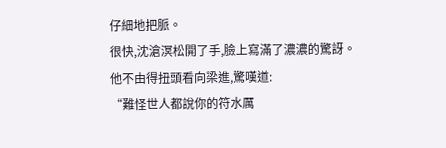仔細地把脈。
很快,沈滄溟松開了手,臉上寫滿了濃濃的驚訝。
他不由得扭頭看向梁進,驚嘆道:
“難怪世人都說你的符水厲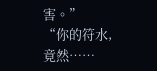害。”
“你的符水,竟然……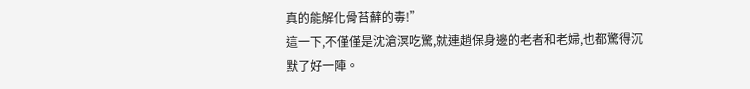真的能解化骨苔蘚的毒!”
這一下,不僅僅是沈滄溟吃驚,就連趙保身邊的老者和老婦,也都驚得沉默了好一陣。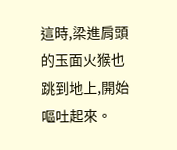這時,梁進肩頭的玉面火猴也跳到地上,開始嘔吐起來。